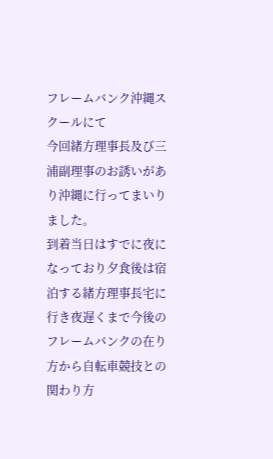フレームバンク沖縄スクールにて
今回緒方理事長及び三浦副理事のお誘いがあり沖縄に行ってまいりました。
到着当日はすでに夜になっており夕食後は宿泊する緒方理事長宅に行き夜遅くまで今後のフレームバンクの在り方から自転車競技との関わり方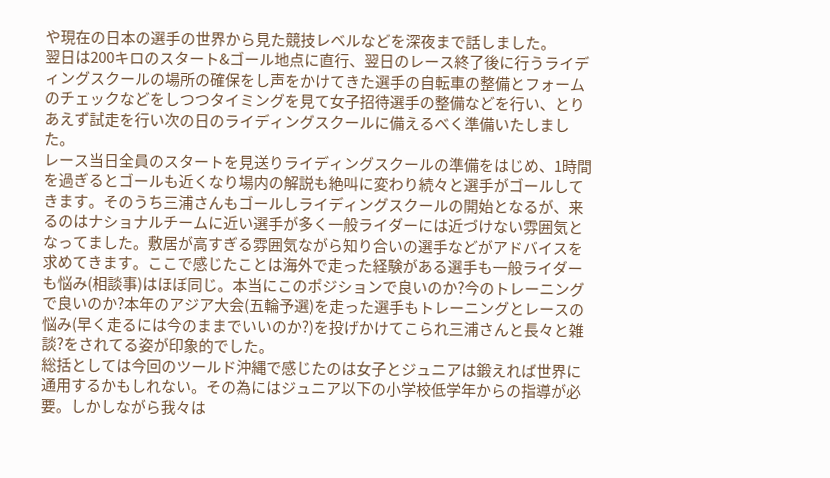や現在の日本の選手の世界から見た競技レベルなどを深夜まで話しました。
翌日は200キロのスタート&ゴール地点に直行、翌日のレース終了後に行うライディングスクールの場所の確保をし声をかけてきた選手の自転車の整備とフォームのチェックなどをしつつタイミングを見て女子招待選手の整備などを行い、とりあえず試走を行い次の日のライディングスクールに備えるべく準備いたしました。
レース当日全員のスタートを見送りライディングスクールの準備をはじめ、1時間を過ぎるとゴールも近くなり場内の解説も絶叫に変わり続々と選手がゴールしてきます。そのうち三浦さんもゴールしライディングスクールの開始となるが、来るのはナショナルチームに近い選手が多く一般ライダーには近づけない雰囲気となってました。敷居が高すぎる雰囲気ながら知り合いの選手などがアドバイスを求めてきます。ここで感じたことは海外で走った経験がある選手も一般ライダーも悩み(相談事)はほぼ同じ。本当にこのポジションで良いのか?今のトレーニングで良いのか?本年のアジア大会(五輪予選)を走った選手もトレーニングとレースの悩み(早く走るには今のままでいいのか?)を投げかけてこられ三浦さんと長々と雑談?をされてる姿が印象的でした。
総括としては今回のツールド沖縄で感じたのは女子とジュニアは鍛えれば世界に通用するかもしれない。その為にはジュニア以下の小学校低学年からの指導が必要。しかしながら我々は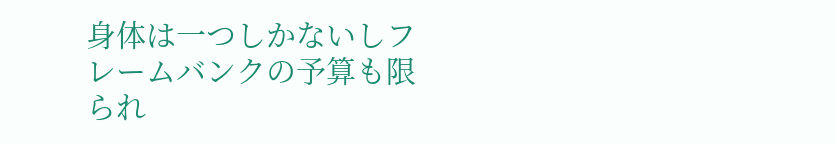身体は一つしかないしフレームバンクの予算も限られ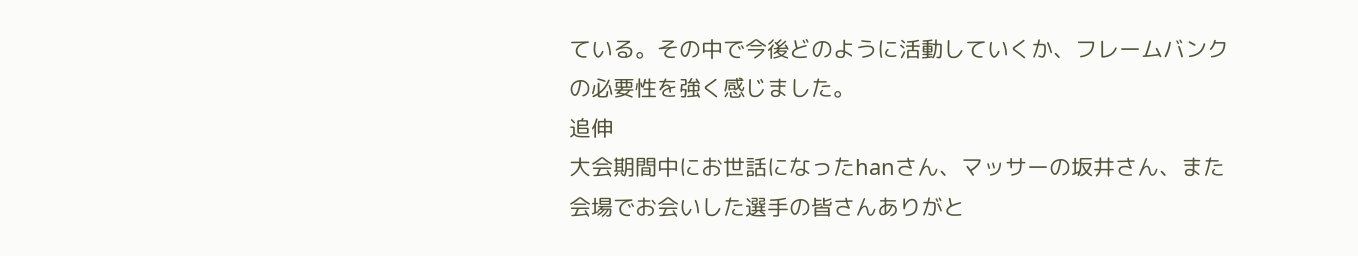ている。その中で今後どのように活動していくか、フレームバンクの必要性を強く感じました。
追伸
大会期間中にお世話になったhanさん、マッサーの坂井さん、また会場でお会いした選手の皆さんありがと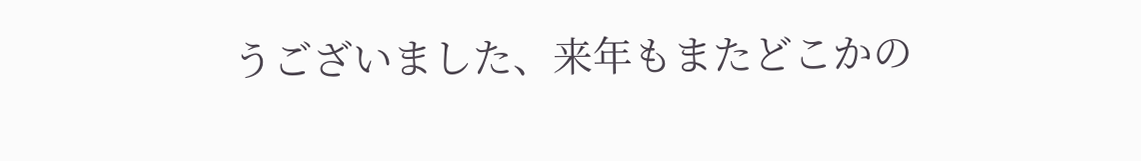うございました、来年もまたどこかの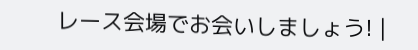レース会場でお会いしましょう! |